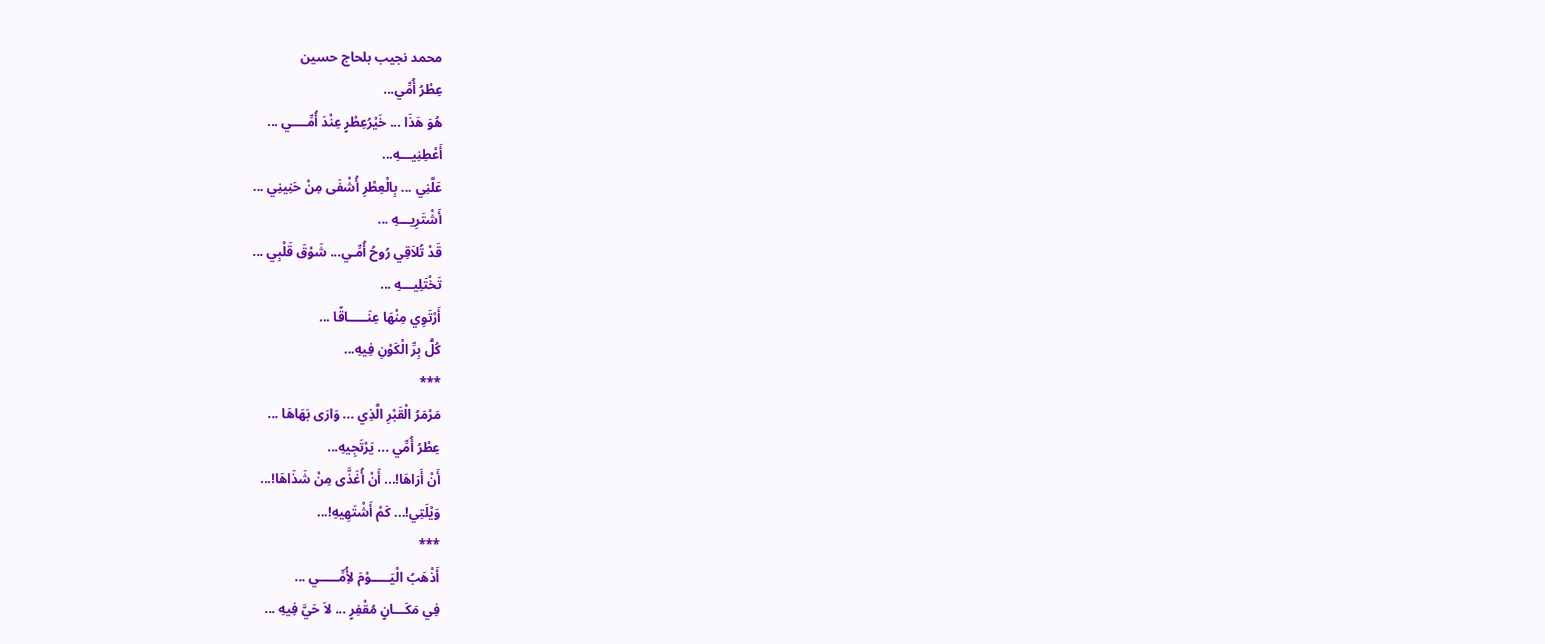محمد نجيب بلحاج حسين
عِطْرُ أُمِّي...
هُوَ هَذَا ... خَيْرُعِطْرٍ عِنْدَ أُمِّــــي ...
أَعْطِنِيـــهِ...
عَلَّنِي ... بِالْعِطْرِ أُشْفَى مِنْ حَنِينِي ...
أَشْتَرِيـــهِ ...
قَدْ تُلاَقِي رُوحُ أُمِّـي... شَوْقَ قَلْبِي ...
تَخْتَلِيـــهِ ...
أَرْتَوِي مِنْهَا عِنَـــــاقًا ...
كُلُّ بِرِّ الْكَوْنِ فِيهِ...
***
مَرْمَرُ الْقَبْرِ الَّذِي ... وَارَى بَهَاهَا ...
عِطْرُ أُمِّي ... يَرْتَجِيهِ...
أَنْ أَرَاهَا!... أَنْ أُغَذَّى مِنْ شَذَاهَا!...
وَيْلَتِي!... كَمْ أَشْتَهِيهِ!...
***
أَذْهَبُ الْيَـــــوْمَ لأُِمِّـــــي ...
فِي مَكَـــانٍ مُقْفِرٍ ... لاَ حَيَّ فِيهِ ...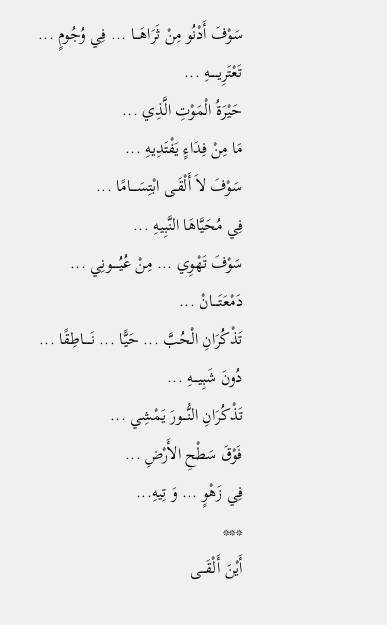سَوْفَ أَدْنُو مِنْ ثَرَاهَـــا ... فِي وُجُومٍ ...
تَعْتَرِيـــــهِ ...
حَيْرَةُ الْمَوْتِ الَّذِي ...
مَا مِنْ فِدَاءٍ يَفْتَدِيهِ ...
سَوْفَ لاَ أَلْقَـى ابْتِسَــــامًا ...
فِي مُحَيَّاهَا النَّبِيهِ ...
سَوْفَ تَهْوِي ... مِنْ عُيُــــونِي ...
دَمْعَتَــــانْ ...
تَذْكُرَانِ الْحُبَّ ... حَيًّا ... نَـــــاطِقًا ...
دُونَ شَبِيـــهِ ...
تَذْكُرَانِ النُّـــورَ يَمْشِي ...
فَوْقَ سَطْحِ الأَرْضِ ...
فِي زَهْوٍ ... وَ تِيهِ...
***
أَيْنَ أَلْقَـــى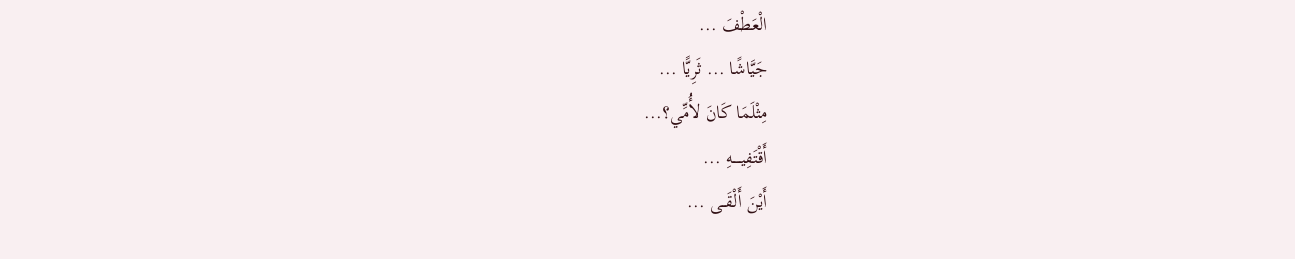الْعَطْفَ ...
جَيَّاشًا ... ثَرِيًّا ...
مِثْلَمَا كَانَ لأُمِّي؟...
أَقْتَفِيـــــهِ ...
أَيْنَ أَلْقَــى ...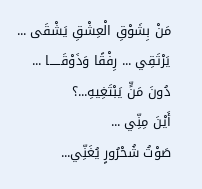مَنْ بِشَوْقِ الْعِشْقِ يَشْقَى ...
يَرْتَقِي ... رِفْقًا وَذَوْقَـــــا ...
دُونَ مَنٍّ يَبْتَغِيهِ...؟
أَيْنَ مِنِّي ...
صَوْتُ شُحْرُورٍ يُغَنِّي...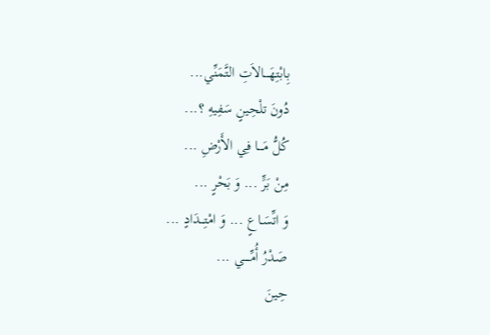بِابْتِهَــــالاَتِ التَّمَنِّي...
دُونَ تلْحِينٍ سَفِيهِ ؟...
كُلُّ مَــــا فِي الأَرْضِ ...
مِنْ بَرٍّ ... وَ بَحْرٍ ...
وَ اتِّسَـاعٍ ... وَ امْتِـــدَادٍ ...
صَدْرُ أُمِّـــــي ...
حِينَ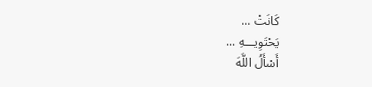كَانَتْ ...
يَحْتَوِيـــهِ ...
أَسْأَلُ اللَّهَ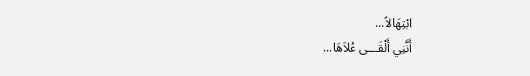ابْتِهَالاً...
أَنَّنِي أَلْقَـــى عُلاَهَا...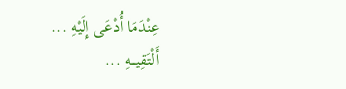عِنْدَمَا أُدْعَى إِلَيْهِ ...
أَلْتَقِيـــهِ ...